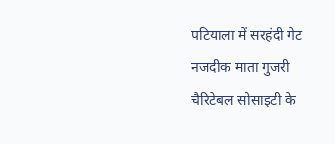पटियाला में सरहंदी गेट नजदीक माता गुजरी चैरिटेबल सोसाइटी के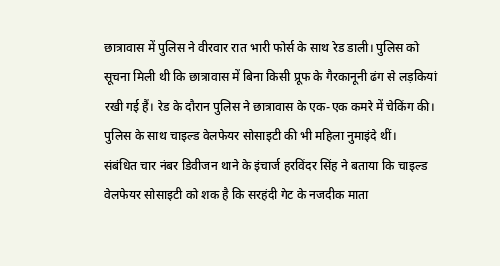छात्रावास में पुलिस ने वीरवार रात भारी फोर्स के साथ रेड डाली। पुलिस को सूचना मिली थी कि छात्रावास में बिना किसी प्रूफ के गैरकानूनी ढंग से लड़कियां रखी गई हैं। रेड के दौरान पुलिस ने छात्रावास के एक-एक कमरे में चेकिंग की। पुलिस के साथ चाइल्ड वेलफेयर सोसाइटी की भी महिला नुमाइंदे थीं।
संबंधित चार नंबर डिवीजन थाने के इंचार्ज हरविंदर सिंह ने बताया कि चाइल्ड वेलफेयर सोसाइटी को शक है कि सरहंदी गेट के नजदीक माता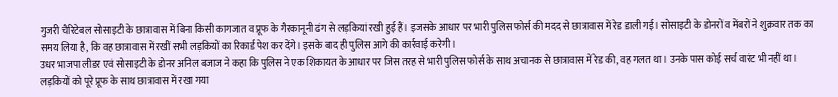गुजरी चैरिटेबल सोसाइटी के छात्रावास में बिना किसी कागजात व प्रूफ के गैरकानूनी ढंग से लड़कियां रखी हुई हैं। इजसके आधार पर भारी पुलिस फोर्स की मदद से छात्रावास में रेड डाली गई। सोसाइटी के डोनरों व मेंबरों ने शुक्रवार तक का समय लिया है, कि वह छात्रावास में रखीं सभी लड़कियों का रिकार्ड पेश कर देंगे। इसके बाद ही पुलिस आगे की कार्रवाई करेगी।
उधर भाजपा लीडर एवं सोसाइटी के डोनर अनिल बजाज ने कहा कि पुलिस ने एक शिकायत के आधार पर जिस तरह से भारी पुलिस फोर्स के साथ अचानक से छात्रावास में रेड की, वह गलत था। उनके पास कोई सर्च वारंट भी नहीं था।
लड़कियों को पूरे प्रूफ के साथ छात्रावास में रखा गया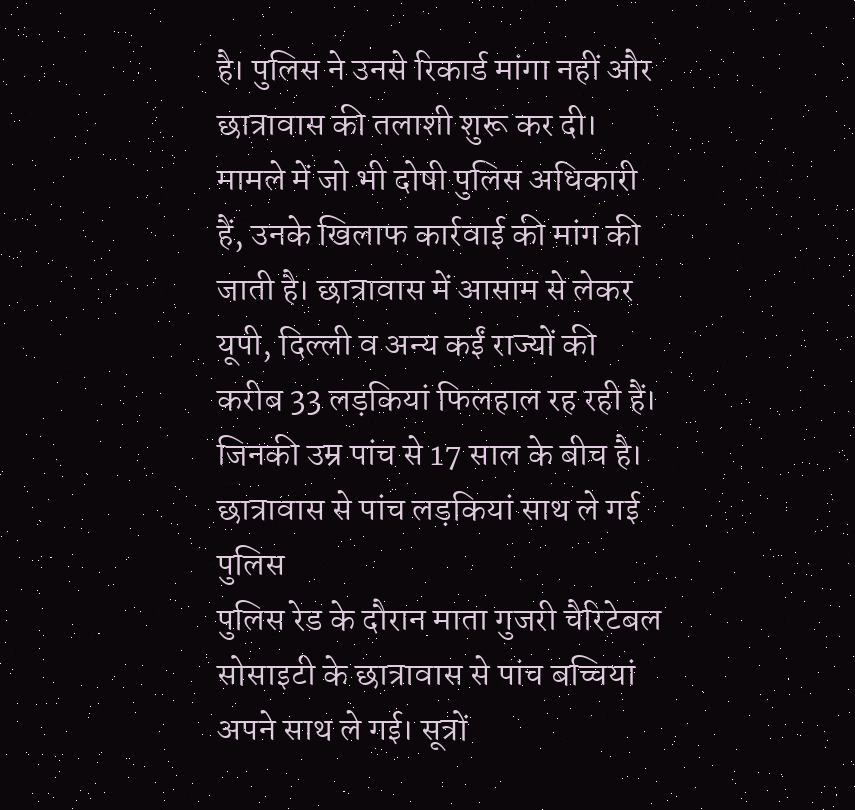है। पुलिस ने उनसे रिकार्ड मांगा नहीं और छात्रावास की तलाशी शुरू कर दी। मामले में जो भी दोषी पुलिस अधिकारी हैं, उनके खिलाफ कार्रवाई की मांग की जाती है। छात्रावास में आसाम से लेकर यूपी, दिल्ली व अन्य कईं राज्यों की करीब 33 लड़कियां फिलहाल रह रही हैं। जिनकी उम्र पांच से 17 साल के बीच है।
छात्रावास से पांच लड़कियां साथ ले गई पुलिस
पुलिस रेड के दौरान माता गुजरी चैरिटेबल सोसाइटी के छात्रावास से पांच बच्चियां अपने साथ ले गई। सूत्रों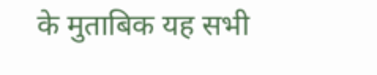के मुताबिक यह सभी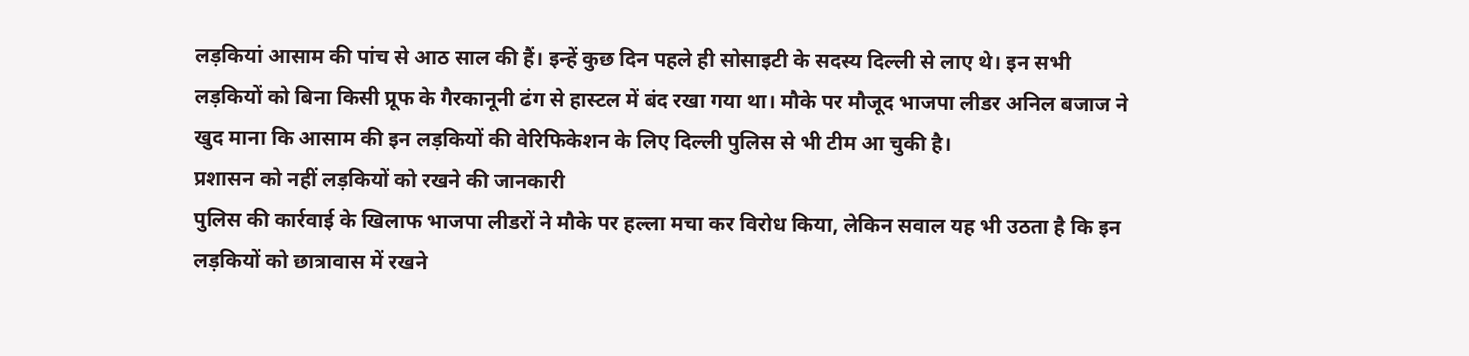लड़कियां आसाम की पांच से आठ साल की हैं। इन्हें कुछ दिन पहले ही सोसाइटी के सदस्य दिल्ली से लाए थे। इन सभी लड़कियों को बिना किसी प्रूफ के गैरकानूनी ढंग से हास्टल में बंद रखा गया था। मौके पर मौजूद भाजपा लीडर अनिल बजाज ने खुद माना कि आसाम की इन लड़कियों की वेरिफिकेशन के लिए दिल्ली पुलिस से भी टीम आ चुकी है।
प्रशासन को नहीं लड़कियों को रखने की जानकारी
पुलिस की कार्रवाई के खिलाफ भाजपा लीडरों ने मौके पर हल्ला मचा कर विरोध किया, लेकिन सवाल यह भी उठता है कि इन लड़कियों को छात्रावास में रखने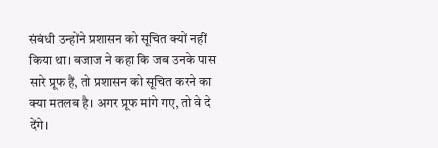संबंधी उन्होंने प्रशासन को सूचित क्यों नहीं किया था। बजाज ने कहा कि जब उनके पास सारे प्रूफ हैं, तो प्रशासन को सूचित करने का क्या मतलब है। अगर प्रूफ मांगे गए, तो वे दे देंगे।